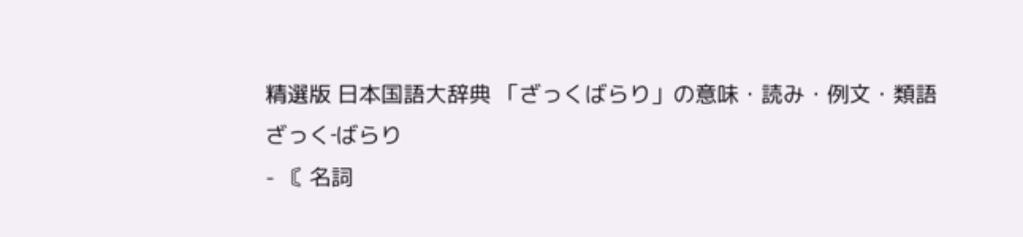精選版 日本国語大辞典 「ざっくばらり」の意味・読み・例文・類語
ざっく‐ばらり
- 〘 名詞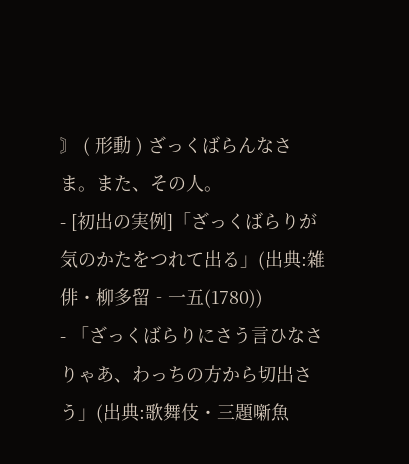〙 ( 形動 ) ざっくばらんなさま。また、その人。
- [初出の実例]「ざっくばらりが気のかたをつれて出る」(出典:雑俳・柳多留‐一五(1780))
- 「ざっくばらりにさう言ひなさりゃあ、わっちの方から切出さう」(出典:歌舞伎・三題噺魚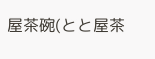屋茶碗(とと屋茶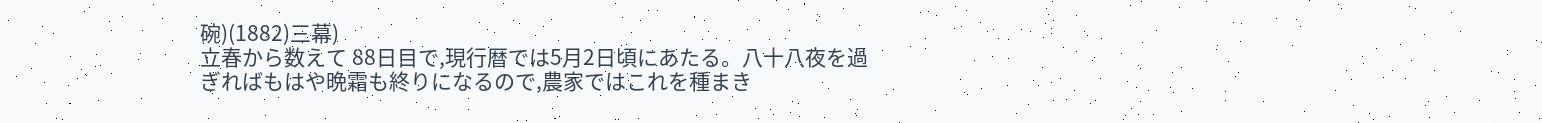碗)(1882)三幕)
立春から数えて 88日目で,現行暦では5月2日頃にあたる。八十八夜を過ぎればもはや晩霜も終りになるので,農家ではこれを種まき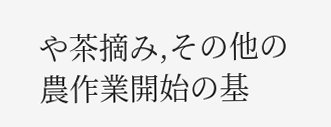や茶摘み,その他の農作業開始の基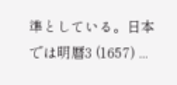準としている。日本では明暦3 (1657) ...